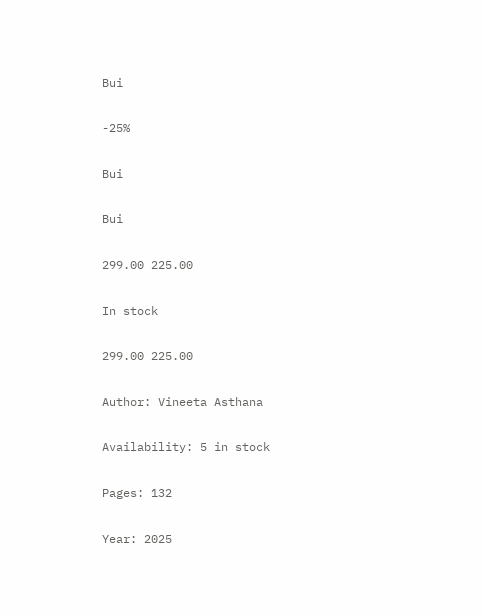Bui

-25%

Bui

Bui

299.00 225.00

In stock

299.00 225.00

Author: Vineeta Asthana

Availability: 5 in stock

Pages: 132

Year: 2025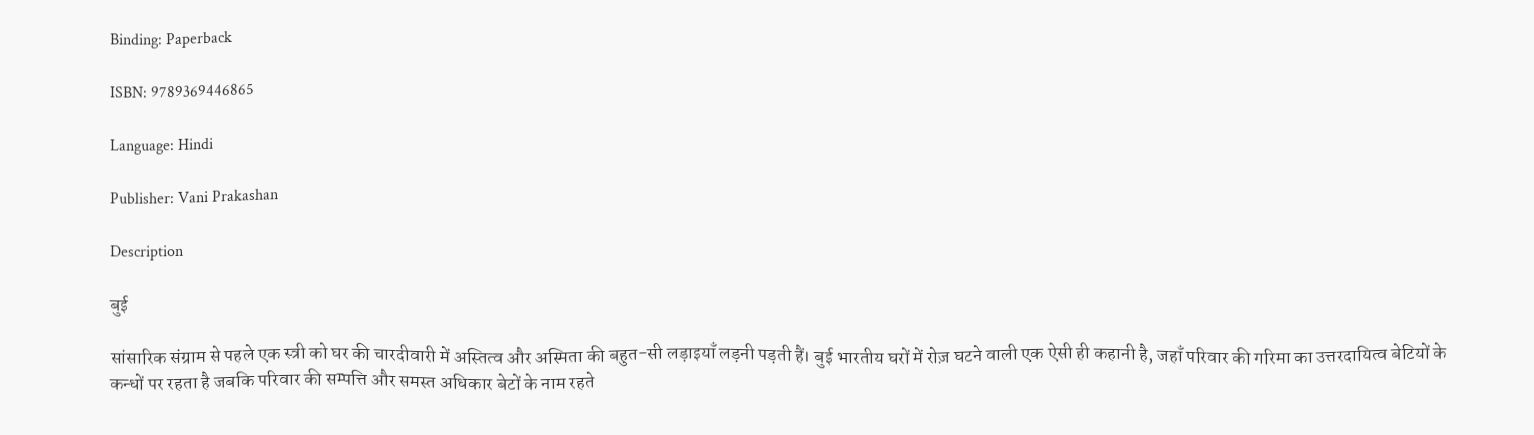Binding: Paperback

ISBN: 9789369446865

Language: Hindi

Publisher: Vani Prakashan

Description

बुई

सांसारिक संग्राम से पहले एक स्त्री को घर की चारदीवारी में अस्तित्व और अस्मिता की बहुत-सी लड़ाइयाँ लड़नी पड़ती हैं। बुई भारतीय घरों में रोज़ घटने वाली एक ऐसी ही कहानी है, जहाँ परिवार की गरिमा का उत्तरदायित्व बेटियों के कन्धों पर रहता है जबकि परिवार की सम्पत्ति और समस्त अधिकार बेटों के नाम रहते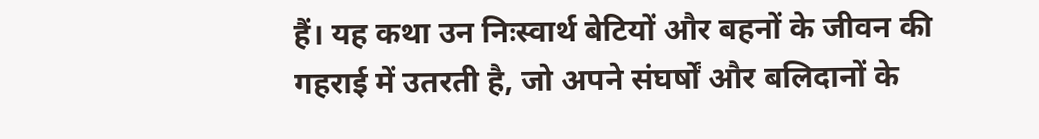हैं। यह कथा उन निःस्वार्थ बेटियों और बहनों के जीवन की गहराई में उतरती है, जो अपने संघर्षों और बलिदानों के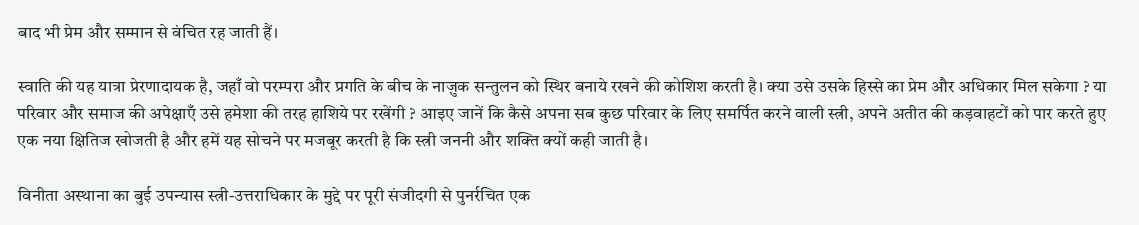बाद भी प्रेम और सम्मान से वंचित रह जाती हैं।

स्वाति की यह यात्रा प्रेरणादायक है, जहाँ वो परम्परा और प्रगति के बीच के नाज़ुक सन्तुलन को स्थिर बनाये रखने की कोशिश करती है। क्या उसे उसके हिस्से का प्रेम और अधिकार मिल सकेगा ? या परिवार और समाज की अपेक्षाएँ उसे हमेशा की तरह हाशिये पर रखेंगी ? आइए जानें कि कैसे अपना सब कुछ परिवार के लिए समर्पित करने वाली स्त्री, अपने अतीत की कड़वाहटों को पार करते हुए एक नया क्षितिज खोजती है और हमें यह सोचने पर मजबूर करती है कि स्त्री जननी और शक्ति क्यों कही जाती है।

विनीता अस्थाना का बुई उपन्यास स्त्री-उत्तराधिकार के मुद्दे पर पूरी संजीदगी से पुनर्रचित एक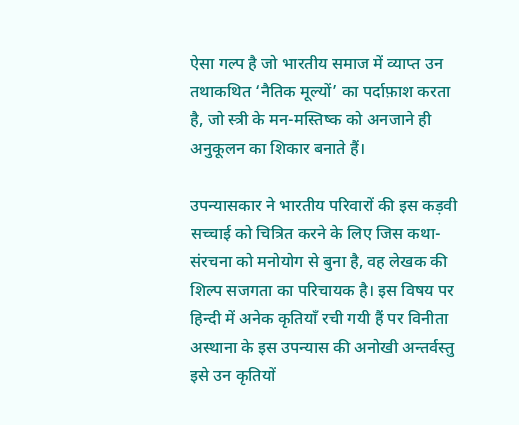ऐसा गल्प है जो भारतीय समाज में व्याप्त उन तथाकथित ‘नैतिक मूल्यों’ का पर्दाफ़ाश करता है, जो स्त्री के मन-मस्तिष्क को अनजाने ही अनुकूलन का शिकार बनाते हैं।

उपन्यासकार ने भारतीय परिवारों की इस कड़वी सच्चाई को चित्रित करने के लिए जिस कथा-संरचना को मनोयोग से बुना है, वह लेखक की शिल्प सजगता का परिचायक है। इस विषय पर हिन्दी में अनेक कृतियाँ रची गयी हैं पर विनीता अस्थाना के इस उपन्यास की अनोखी अन्तर्वस्तु इसे उन कृतियों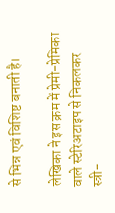से भिन्न एवं विशिष्ट बनाती है।

लेखिका ने इस क्रम में प्रेमी-प्रेमिका वाले स्टेरिअटाइप से निकलकर स्त्री-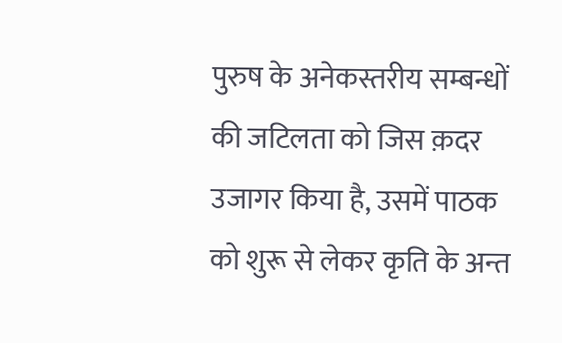पुरुष के अनेकस्तरीय सम्बन्धों की जटिलता को जिस क़दर उजागर किया है, उसमें पाठक को शुरू से लेकर कृति के अन्त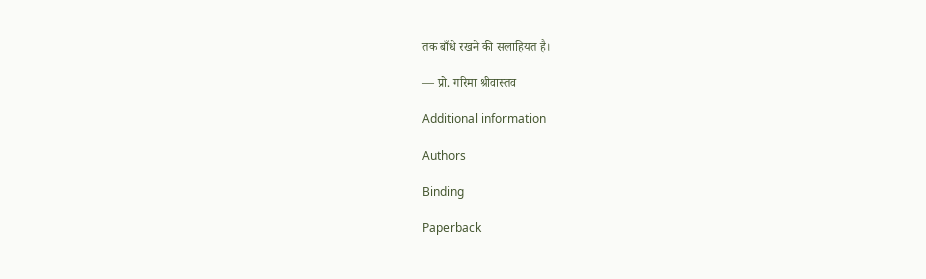तक बाँधे रखने की सलाहियत है।

— प्रो. गरिमा श्रीवास्तव

Additional information

Authors

Binding

Paperback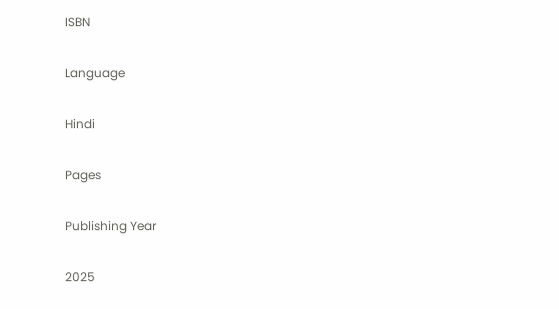ISBN

Language

Hindi

Pages

Publishing Year

2025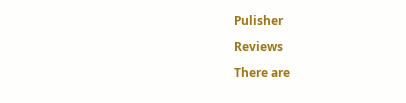Pulisher

Reviews

There are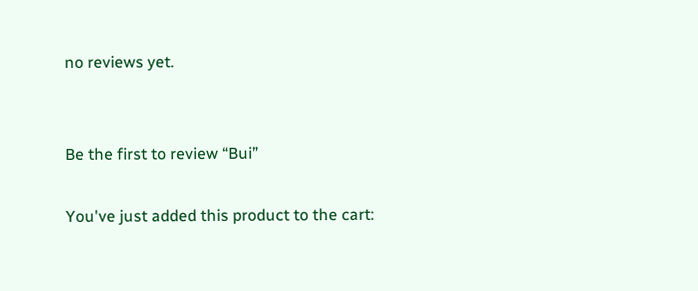no reviews yet.


Be the first to review “Bui”

You've just added this product to the cart: